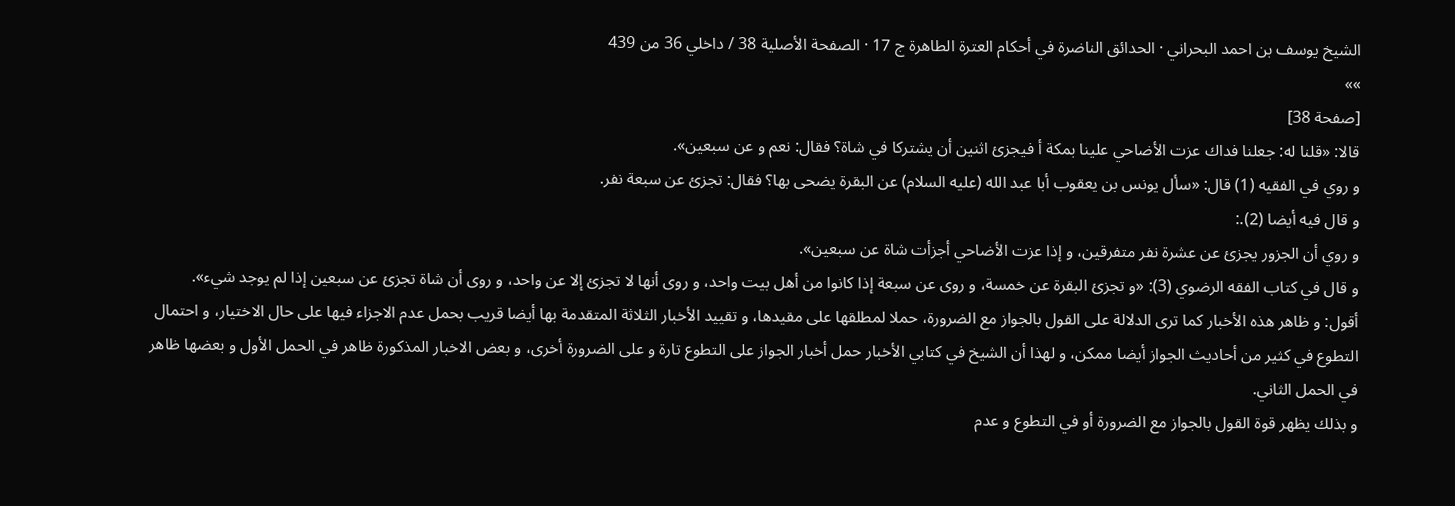الشيخ يوسف بن احمد البحراني · الحدائق الناضرة في أحكام العترة الطاهرة ج 17 · الصفحة الأصلية 38 / داخلي 36 من 439
»»
[صفحة 38]
قالا: «قلنا له: جعلنا فداك عزت الأضاحي علينا بمكة أ فيجزئ اثنين أن يشتركا في شاة؟ فقال: نعم و عن سبعين».
و روي في الفقيه (1) قال: «سأل يونس بن يعقوب أبا عبد الله (عليه السلام) عن البقرة يضحى بها؟ فقال: تجزئ عن سبعة نفر.
و قال فيه أيضا (2).:
و روي أن الجزور يجزئ عن عشرة نفر متفرقين، و إذا عزت الأضاحي أجزأت شاة عن سبعين».
و قال في كتاب الفقه الرضوي (3): «و تجزئ البقرة عن خمسة، و روى عن سبعة إذا كانوا من أهل بيت واحد، و روى أنها لا تجزئ إلا عن واحد، و روى أن شاة تجزئ عن سبعين إذا لم يوجد شيء».
أقول: و ظاهر هذه الأخبار كما ترى الدلالة على القول بالجواز مع الضرورة، حملا لمطلقها على مقيدها، و تقييد الأخبار الثلاثة المتقدمة بها أيضا قريب بحمل عدم الاجزاء فيها على حال الاختيار، و احتمال التطوع في كثير من أحاديث الجواز أيضا ممكن، و لهذا أن الشيخ في كتابي الأخبار حمل أخبار الجواز على التطوع تارة و على الضرورة أخرى، و بعض الاخبار المذكورة ظاهر في الحمل الأول و بعضها ظاهر في الحمل الثاني.
و بذلك يظهر قوة القول بالجواز مع الضرورة أو في التطوع و عدم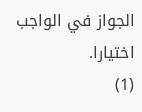الجواز في الواجب اختيارا.
(1)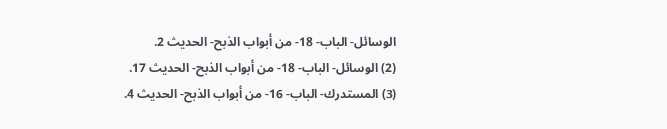الوسائل- الباب- 18- من أبواب الذبح- الحديث 2.
(2) الوسائل- الباب- 18- من أبواب الذبح- الحديث 17.
(3) المستدرك- الباب- 16- من أبواب الذبح- الحديث 4.